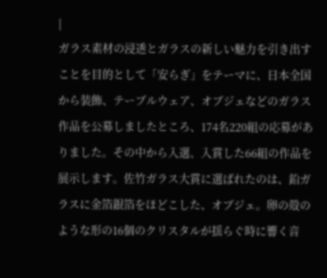|
ガラス素材の浸透とガラスの新しい魅力を引き出すことを目的として「安らぎ」をテーマに、日本全国から装飾、テーブルウェア、オブジェなどのガラス作品を公募しましたところ、174名220組の応募がありました。その中から入選、入賞した66組の作品を展示します。佐竹ガラス大賞に選ばれたのは、鉛ガラスに金箔銀箔をほどこした、オブジェ。卵の殻のような形の16個のクリスタルが揺らぐ時に響く音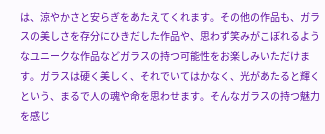は、涼やかさと安らぎをあたえてくれます。その他の作品も、ガラスの美しさを存分にひきだした作品や、思わず笑みがこぼれるようなユニークな作品などガラスの持つ可能性をお楽しみいただけます。ガラスは硬く美しく、それでいてはかなく、光があたると輝くという、まるで人の魂や命を思わせます。そんなガラスの持つ魅力を感じ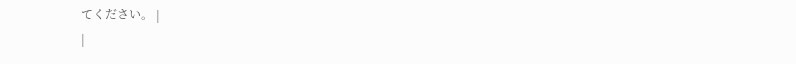てください。 |
|